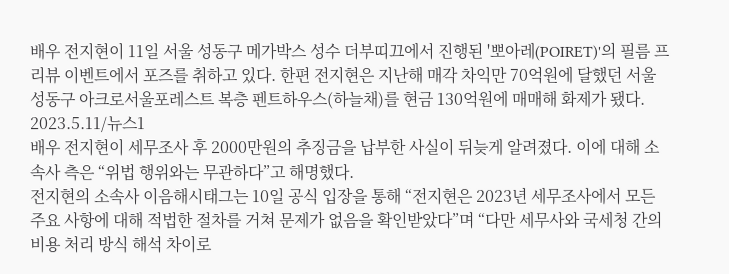배우 전지현이 11일 서울 성동구 메가박스 성수 더부띠끄에서 진행된 '뽀아레(POIRET)'의 필름 프리뷰 이벤트에서 포즈를 취하고 있다. 한편 전지현은 지난해 매각 차익만 70억원에 달했던 서울 성동구 아크로서울포레스트 복층 펜트하우스(하늘채)를 현금 130억원에 매매해 화제가 됐다. 2023.5.11/뉴스1
배우 전지현이 세무조사 후 2000만원의 추징금을 납부한 사실이 뒤늦게 알려졌다. 이에 대해 소속사 측은 “위법 행위와는 무관하다”고 해명했다.
전지현의 소속사 이음해시태그는 10일 공식 입장을 통해 “전지현은 2023년 세무조사에서 모든 주요 사항에 대해 적법한 절차를 거쳐 문제가 없음을 확인받았다”며 “다만 세무사와 국세청 간의 비용 처리 방식 해석 차이로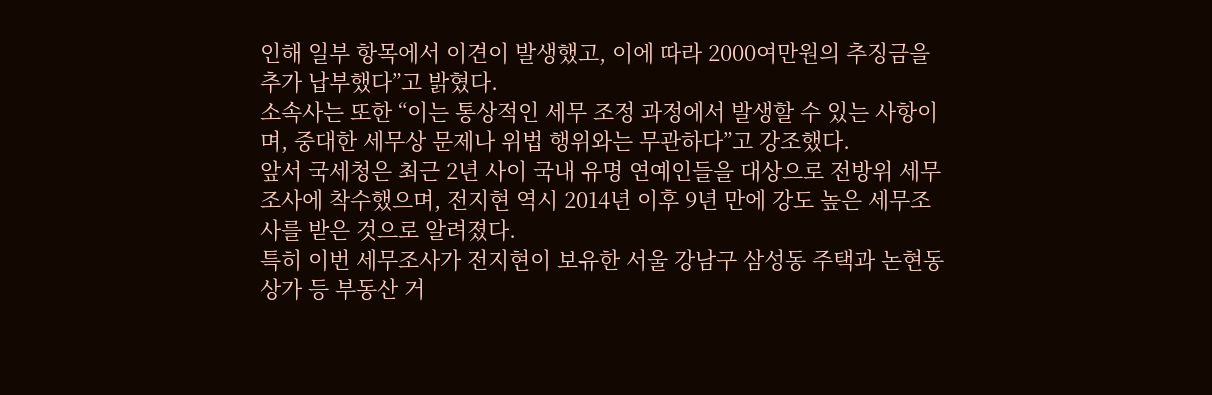인해 일부 항목에서 이견이 발생했고, 이에 따라 2000여만원의 추징금을 추가 납부했다”고 밝혔다.
소속사는 또한 “이는 통상적인 세무 조정 과정에서 발생할 수 있는 사항이며, 중대한 세무상 문제나 위법 행위와는 무관하다”고 강조했다.
앞서 국세청은 최근 2년 사이 국내 유명 연예인들을 대상으로 전방위 세무조사에 착수했으며, 전지현 역시 2014년 이후 9년 만에 강도 높은 세무조사를 받은 것으로 알려졌다.
특히 이번 세무조사가 전지현이 보유한 서울 강남구 삼성동 주택과 논현동 상가 등 부동산 거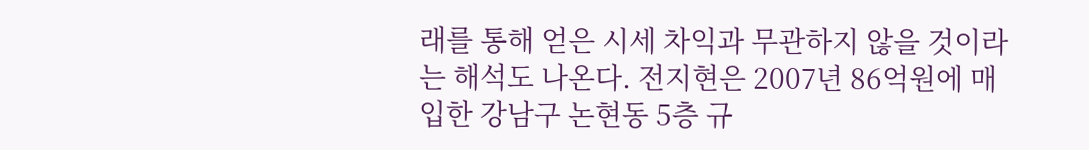래를 통해 얻은 시세 차익과 무관하지 않을 것이라는 해석도 나온다. 전지현은 2007년 86억원에 매입한 강남구 논현동 5층 규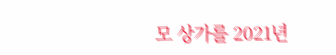모 상가를 2021년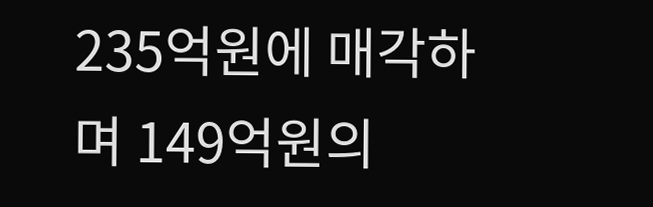235억원에 매각하며 149억원의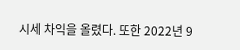시세 차익을 올렸다. 또한 2022년 9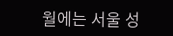월에는 서울 성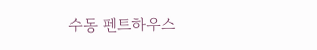수동 펜트하우스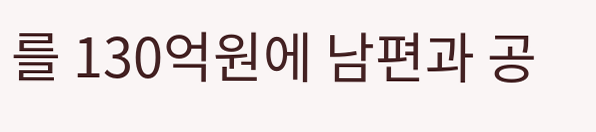를 130억원에 남편과 공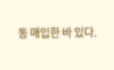동 매입한 바 있다.